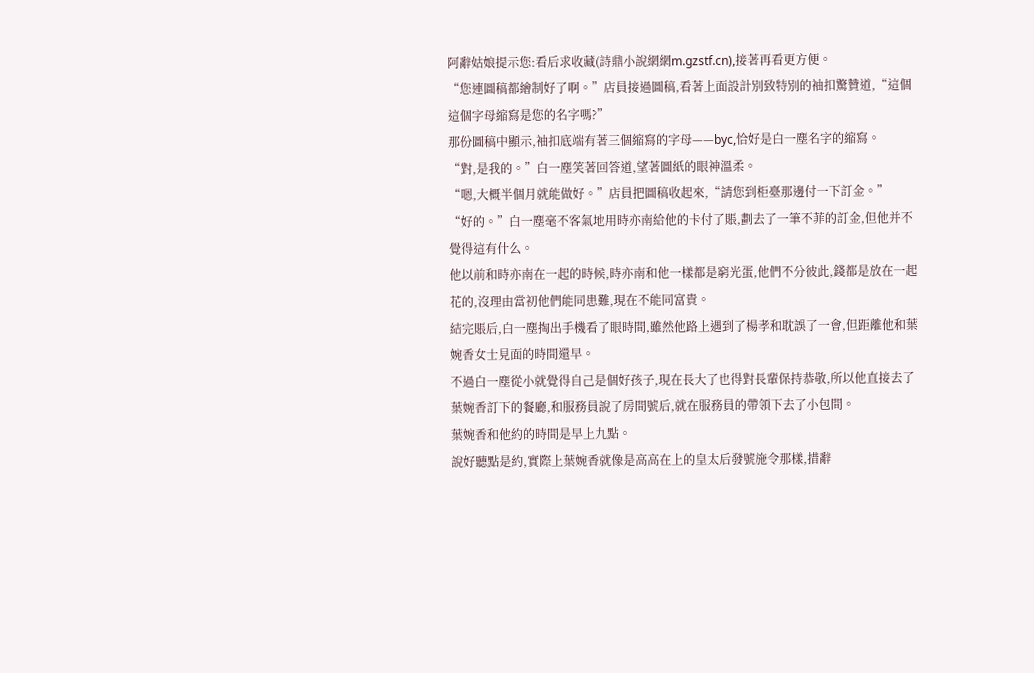阿辭姑娘提示您:看后求收藏(詩鼎小說網網m.gzstf.cn),接著再看更方便。
“您連圖稿都繪制好了啊。”店員接過圖稿,看著上面設計別致特別的袖扣驚贊道,“這個這個字母縮寫是您的名字嗎?”
那份圖稿中顯示,袖扣底端有著三個縮寫的字母——byc,恰好是白一塵名字的縮寫。
“對,是我的。”白一塵笑著回答道,望著圖紙的眼神溫柔。
“嗯,大概半個月就能做好。”店員把圖稿收起來,“請您到柜臺那邊付一下訂金。”
“好的。”白一塵毫不客氣地用時亦南給他的卡付了賬,劃去了一筆不菲的訂金,但他并不覺得這有什么。
他以前和時亦南在一起的時候,時亦南和他一樣都是窮光蛋,他們不分彼此,錢都是放在一起花的,沒理由當初他們能同患難,現在不能同富貴。
結完賬后,白一塵掏出手機看了眼時間,雖然他路上遇到了楊孝和耽誤了一會,但距離他和葉婉香女士見面的時間還早。
不過白一塵從小就覺得自己是個好孩子,現在長大了也得對長輩保持恭敬,所以他直接去了葉婉香訂下的餐廳,和服務員說了房間號后,就在服務員的帶領下去了小包間。
葉婉香和他約的時間是早上九點。
說好聽點是約,實際上葉婉香就像是高高在上的皇太后發號施令那樣,措辭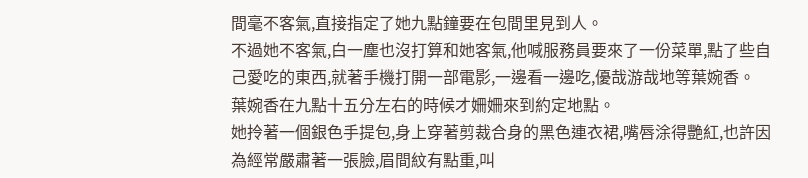間毫不客氣,直接指定了她九點鐘要在包間里見到人。
不過她不客氣,白一塵也沒打算和她客氣,他喊服務員要來了一份菜單,點了些自己愛吃的東西,就著手機打開一部電影,一邊看一邊吃,優哉游哉地等葉婉香。
葉婉香在九點十五分左右的時候才姍姍來到約定地點。
她拎著一個銀色手提包,身上穿著剪裁合身的黑色連衣裙,嘴唇涂得艷紅,也許因為經常嚴肅著一張臉,眉間紋有點重,叫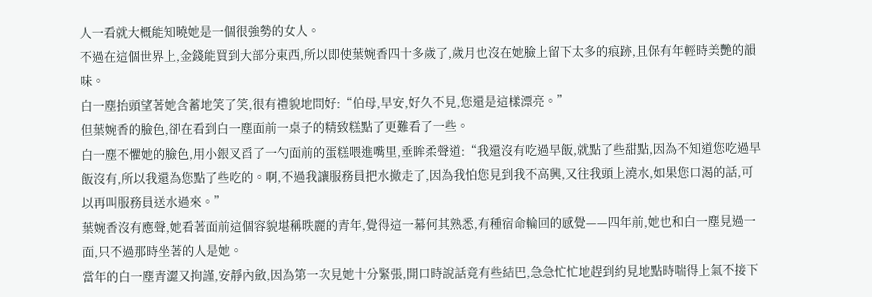人一看就大概能知曉她是一個很強勢的女人。
不過在這個世界上,金錢能買到大部分東西,所以即使葉婉香四十多歲了,歲月也沒在她臉上留下太多的痕跡,且保有年輕時美艷的韻味。
白一塵抬頭望著她含蓄地笑了笑,很有禮貌地問好:“伯母,早安,好久不見,您還是這樣漂亮。”
但葉婉香的臉色,卻在看到白一塵面前一桌子的精致糕點了更難看了一些。
白一塵不懼她的臉色,用小銀叉舀了一勺面前的蛋糕喂進嘴里,垂眸柔聲道:“我還沒有吃過早飯,就點了些甜點,因為不知道您吃過早飯沒有,所以我還為您點了些吃的。啊,不過我讓服務員把水撤走了,因為我怕您見到我不高興,又往我頭上澆水,如果您口渴的話,可以再叫服務員送水過來。”
葉婉香沒有應聲,她看著面前這個容貌堪稱昳麗的青年,覺得這一幕何其熟悉,有種宿命輪回的感覺——四年前,她也和白一塵見過一面,只不過那時坐著的人是她。
當年的白一塵青澀又拘謹,安靜內斂,因為第一次見她十分緊張,開口時說話竟有些結巴,急急忙忙地趕到約見地點時喘得上氣不接下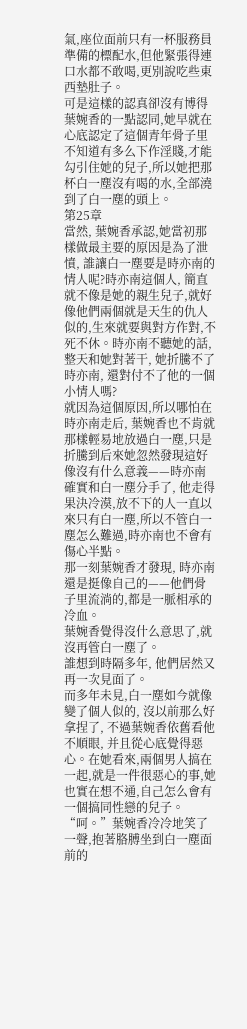氣,座位面前只有一杯服務員準備的標配水,但他緊張得連口水都不敢喝,更別說吃些東西墊肚子。
可是這樣的認真卻沒有博得葉婉香的一點認同,她早就在心底認定了這個青年骨子里不知道有多么下作淫賤,才能勾引住她的兒子,所以她把那杯白一塵沒有喝的水,全部澆到了白一塵的頭上。
第25章
當然, 葉婉香承認,她當初那樣做最主要的原因是為了泄憤, 誰讓白一塵要是時亦南的情人呢?時亦南這個人, 簡直就不像是她的親生兒子,就好像他們兩個就是天生的仇人似的,生來就要與對方作對,不死不休。時亦南不聽她的話,整天和她對著干, 她折騰不了時亦南, 還對付不了他的一個小情人嗎?
就因為這個原因,所以哪怕在時亦南走后, 葉婉香也不肯就那樣輕易地放過白一塵,只是折騰到后來她忽然發現這好像沒有什么意義——時亦南確實和白一塵分手了, 他走得果決冷漠,放不下的人一直以來只有白一塵,所以不管白一塵怎么難過,時亦南也不會有傷心半點。
那一刻葉婉香才發現, 時亦南還是挺像自己的——他們骨子里流淌的,都是一脈相承的冷血。
葉婉香覺得沒什么意思了,就沒再管白一塵了。
誰想到時隔多年, 他們居然又再一次見面了。
而多年未見,白一塵如今就像變了個人似的, 沒以前那么好拿捏了, 不過葉婉香依舊看他不順眼, 并且從心底覺得惡心。在她看來,兩個男人搞在一起,就是一件很惡心的事,她也實在想不通,自己怎么會有一個搞同性戀的兒子。
“呵。”葉婉香冷冷地笑了一聲,抱著胳膊坐到白一塵面前的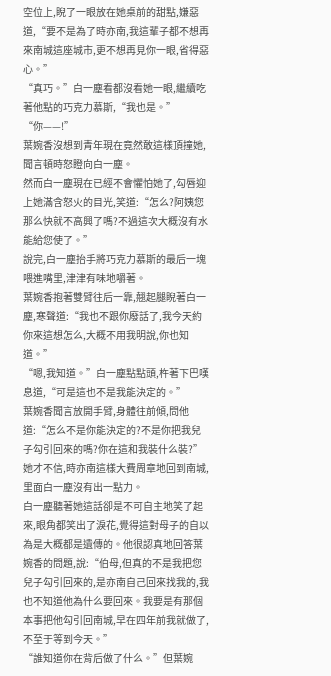空位上,睨了一眼放在她桌前的甜點,嫌惡道,“要不是為了時亦南,我這輩子都不想再來南城這座城市,更不想再見你一眼,省得惡心。”
“真巧。”白一塵看都沒看她一眼,繼續吃著他點的巧克力慕斯,“我也是。”
“你——!”
葉婉香沒想到青年現在竟然敢這樣頂撞她,聞言頓時怒瞪向白一塵。
然而白一塵現在已經不會懼怕她了,勾唇迎上她滿含怒火的目光,笑道:“怎么?阿姨您那么快就不高興了嗎?不過這次大概沒有水能給您使了。”
說完,白一塵抬手將巧克力慕斯的最后一塊喂進嘴里,津津有味地嚼著。
葉婉香抱著雙臂往后一靠,翹起腿睨著白一塵,寒聲道:“我也不跟你廢話了,我今天約你來這想怎么,大概不用我明說,你也知道。”
“嗯,我知道。”白一塵點點頭,杵著下巴嘆息道,“可是這也不是我能決定的。”
葉婉香聞言放開手臂,身體往前傾,問他道:“怎么不是你能決定的?不是你把我兒子勾引回來的嗎?你在這和我裝什么裝?”她才不信,時亦南這樣大費周章地回到南城,里面白一塵沒有出一點力。
白一塵聽著她這話卻是不可自主地笑了起來,眼角都笑出了淚花,覺得這對母子的自以為是大概都是遺傳的。他很認真地回答葉婉香的問題,說:“伯母,但真的不是我把您兒子勾引回來的,是亦南自己回來找我的,我也不知道他為什么要回來。我要是有那個本事把他勾引回南城,早在四年前我就做了,不至于等到今天。”
“誰知道你在背后做了什么。”但葉婉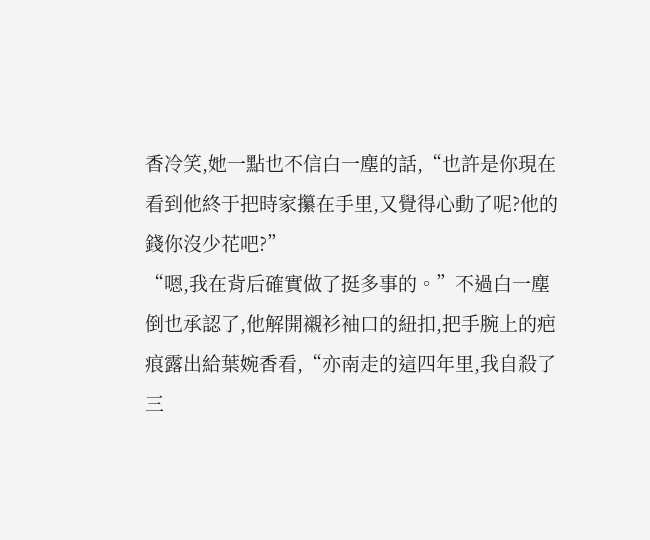香冷笑,她一點也不信白一塵的話,“也許是你現在看到他終于把時家攥在手里,又覺得心動了呢?他的錢你沒少花吧?”
“嗯,我在背后確實做了挺多事的。”不過白一塵倒也承認了,他解開襯衫袖口的紐扣,把手腕上的疤痕露出給葉婉香看,“亦南走的這四年里,我自殺了三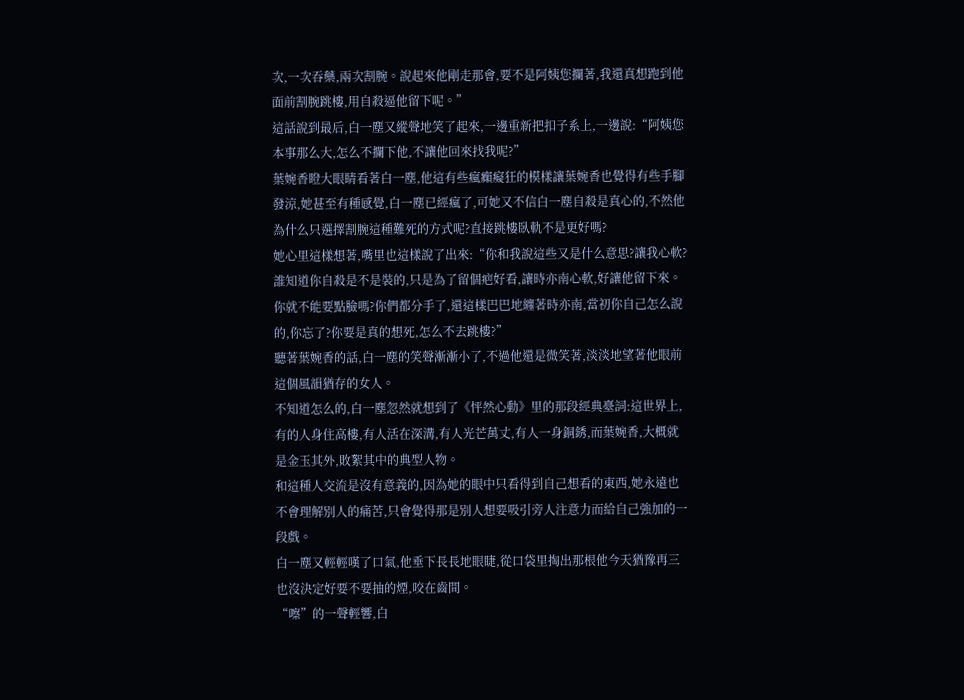次,一次吞藥,兩次割腕。說起來他剛走那會,要不是阿姨您攔著,我還真想跑到他面前割腕跳樓,用自殺逼他留下呢。”
這話說到最后,白一塵又縱聲地笑了起來,一邊重新把扣子系上,一邊說:“阿姨您本事那么大,怎么不攔下他,不讓他回來找我呢?”
葉婉香瞪大眼睛看著白一塵,他這有些瘋癲癡狂的模樣讓葉婉香也覺得有些手腳發涼,她甚至有種感覺,白一塵已經瘋了,可她又不信白一塵自殺是真心的,不然他為什么只選擇割腕這種難死的方式呢?直接跳樓臥軌不是更好嗎?
她心里這樣想著,嘴里也這樣說了出來:“你和我說這些又是什么意思?讓我心軟?誰知道你自殺是不是裝的,只是為了留個疤好看,讓時亦南心軟,好讓他留下來。你就不能要點臉嗎?你們都分手了,還這樣巴巴地纏著時亦南,當初你自己怎么說的,你忘了?你要是真的想死,怎么不去跳樓?”
聽著葉婉香的話,白一塵的笑聲漸漸小了,不過他還是微笑著,淡淡地望著他眼前這個風韻猶存的女人。
不知道怎么的,白一塵忽然就想到了《怦然心動》里的那段經典臺詞:這世界上,有的人身住高樓,有人活在深溝,有人光芒萬丈,有人一身銅銹,而葉婉香,大概就是金玉其外,敗絮其中的典型人物。
和這種人交流是沒有意義的,因為她的眼中只看得到自己想看的東西,她永遠也不會理解別人的痛苦,只會覺得那是別人想要吸引旁人注意力而給自己強加的一段戲。
白一塵又輕輕嘆了口氣,他垂下長長地眼睫,從口袋里掏出那根他今天猶豫再三也沒決定好要不要抽的煙,咬在齒間。
“嚓”的一聲輕響,白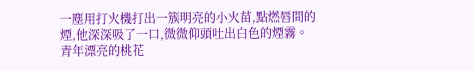一塵用打火機打出一簇明亮的小火苗,點燃唇間的煙,他深深吸了一口,微微仰頭吐出白色的煙霧。
青年漂亮的桃花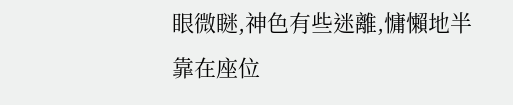眼微瞇,神色有些迷離,慵懶地半靠在座位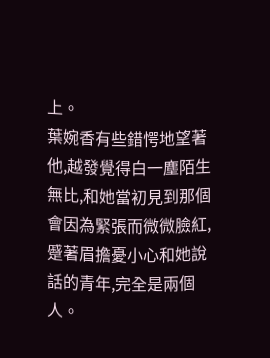上。
葉婉香有些錯愕地望著他,越發覺得白一塵陌生無比,和她當初見到那個會因為緊張而微微臉紅,蹙著眉擔憂小心和她說話的青年,完全是兩個人。